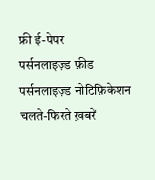फ्री ई-पेपर
पर्सनलाइज़्ड फ़ीड
पर्सनलाइज़्ड नोटिफ़िकेशन
चलते-फिरते ख़बरें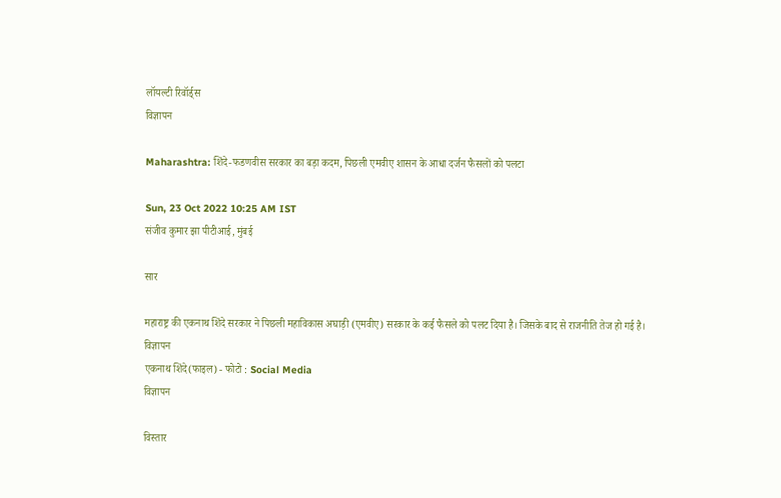लॉयल्टी रिवॉर्ड्स
विज्ञापन

Maharashtra: शिंदे-फडणवीस सरकार का बड़ा कदम, पिछली एमवीए शासन के आधा दर्जन फैसलों को पलटा

Sun, 23 Oct 2022 10:25 AM IST
संजीव कुमार झा पीटीआई, मुंबई

सार

महाराष्ट्र की एकनाथ शिंदे सरकार ने पिछली महाविकास अघाड़ी (एमवीए) सरकार के कई फैसले को पलट दिया है। जिसके बाद से राजनीति तेज हो गई है।
विज्ञापन
एकनाथ शिंदे(फाइल) - फोटो : Social Media
विज्ञापन

विस्तार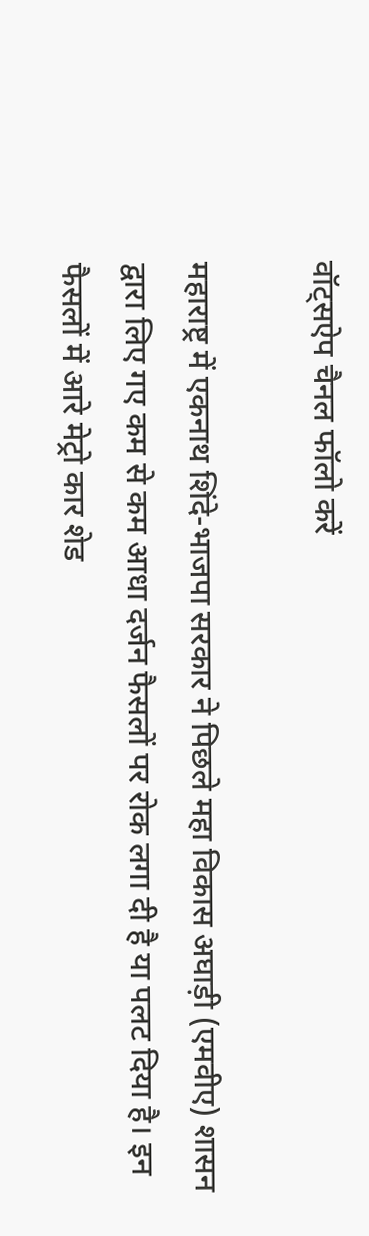वॉट्सऐप चैनल फॉलो करें

महाराष्ट्र में एकनाथ शिंदे-भाजपा सरकार ने पिछले महा विकास अघाड़ी (एमवीए) शासन द्वारा लिए गए कम से कम आधा दर्जन फैसलों पर रोक लगा दी है या पलट दिया है। इन फैसलों में आरे मेट्रो कार शेड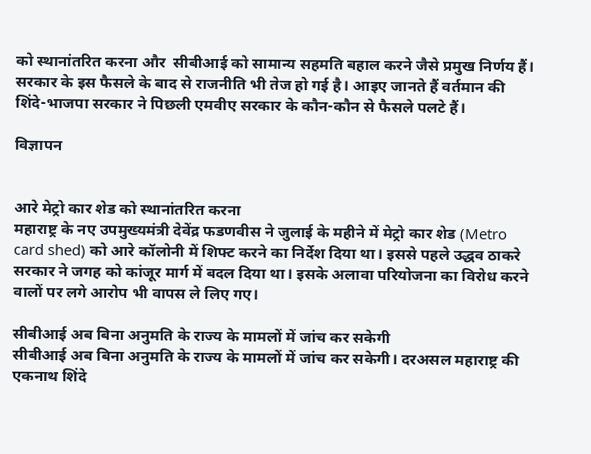को स्थानांतरित करना और  सीबीआई को सामान्य सहमति बहाल करने जैसे प्रमुख निर्णय हैं। सरकार के इस फैसले के बाद से राजनीति भी तेज हो गई है। आइए जानते हैं वर्तमान की शिंदे-भाजपा सरकार ने पिछली एमवीए सरकार के कौन-कौन से फैसले पलटे हैं।

विज्ञापन


आरे मेट्रो कार शेड को स्थानांतरित करना
महाराष्ट्र के नए उपमुख्यमंत्री देवेंद्र फडणवीस ने जुलाई के महीने में मेट्रो कार शेड (Metro card shed) को आरे कॉलोनी में शिफ्ट करने का निर्देश दिया था। इससे पहले उद्धव ठाकरे सरकार ने जगह को कांजूर मार्ग में बदल दिया था। इसके अलावा परियोजना का विरोध करने वालों पर लगे आरोप भी वापस ले लिए गए।

सीबीआई अब बिना अनुमति के राज्य के मामलों में जांच कर सकेगी
सीबीआई अब बिना अनुमति के राज्य के मामलों में जांच कर सकेगी। दरअसल महाराष्ट्र की एकनाथ शिंदे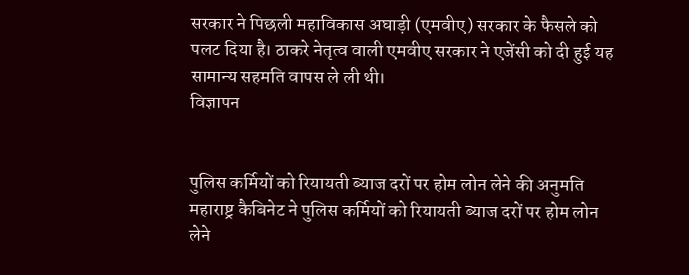सरकार ने पिछली महाविकास अघाड़ी (एमवीए) सरकार के फैसले को पलट दिया है। ठाकरे नेतृत्व वाली एमवीए सरकार ने एजेंसी को दी हुई यह सामान्य सहमति वापस ले ली थी।
विज्ञापन


पुलिस कर्मियों को रियायती ब्याज दरों पर होम लोन लेने की अनुमति
महाराष्ट्र कैबिनेट ने पुलिस कर्मियों को रियायती ब्याज दरों पर होम लोन लेने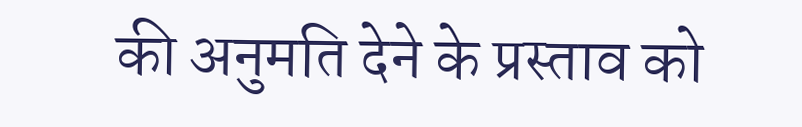की अनुमति देने के प्रस्ताव को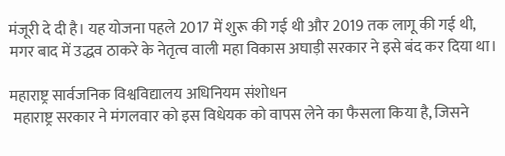मंजूरी दे दी है। यह योजना पहले 2017 में शुरू की गई थी और 2019 तक लागू की गई थी, मगर बाद में उद्धव ठाकरे के नेतृत्व वाली महा विकास अघाड़ी सरकार ने इसे बंद कर दिया था।

महाराष्ट्र सार्वजनिक विश्वविद्यालय अधिनियम संशोधन
 महाराष्ट्र सरकार ने मंगलवार को इस विधेयक को वापस लेने का फैसला किया है, जिसने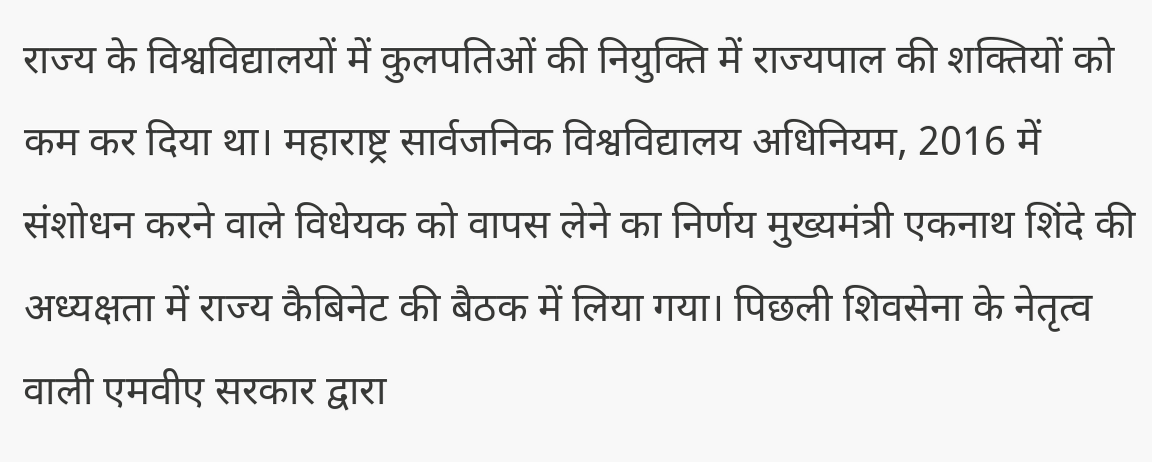राज्य के विश्वविद्यालयों में कुलपतिओं की नियुक्ति में राज्यपाल की शक्तियों को कम कर दिया था। महाराष्ट्र सार्वजनिक विश्वविद्यालय अधिनियम, 2016 में संशोधन करने वाले विधेयक को वापस लेने का निर्णय मुख्यमंत्री एकनाथ शिंदे की अध्यक्षता में राज्य कैबिनेट की बैठक में लिया गया। पिछली शिवसेना के नेतृत्व वाली एमवीए सरकार द्वारा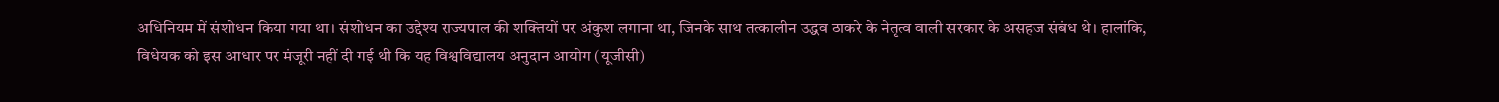अधिनियम में संशोधन किया गया था। संशोधन का उद्देश्य राज्यपाल की शक्तियों पर अंकुश लगाना था, जिनके साथ तत्कालीन उद्धव ठाकरे के नेतृत्व वाली सरकार के असहज संबंध थे। हालांकि, विधेयक को इस आधार पर मंजूरी नहीं दी गई थी कि यह विश्वविद्यालय अनुदान आयोग (यूजीसी)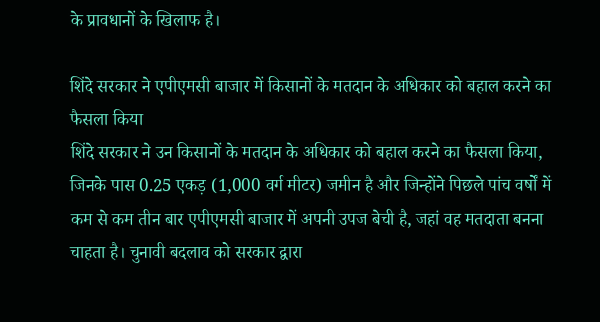के प्रावधानों के खिलाफ है।

शिंदे सरकार ने एपीएमसी बाजार में किसानों के मतदान के अधिकार को बहाल करने का फैसला किया
शिंदे सरकार ने उन किसानों के मतदान के अधिकार को बहाल करने का फैसला किया, जिनके पास 0.25 एकड़ (1,000 वर्ग मीटर) जमीन है और जिन्होंने पिछले पांच वर्षों में कम से कम तीन बार एपीएमसी बाजार में अपनी उपज बेची है, जहां वह मतदाता बनना चाहता है। चुनावी बदलाव को सरकार द्वारा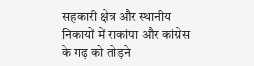सहकारी क्षेत्र और स्थानीय निकायों में राकांपा और कांग्रेस के गढ़ को तोड़ने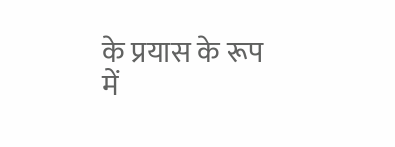के प्रयास के रूप में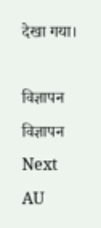देखा गया।

विज्ञापन
विज्ञापन
Next
AU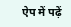ऐप में पढ़ें